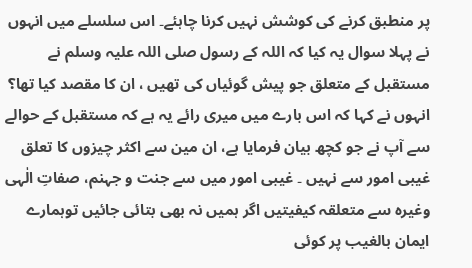پر منطبق کرنے کی کوشش نہیں کرنا چاہئے۔ اس سلسلے میں انہوں نے پہلا سوال یہ کیا کہ اللہ کے رسول صلی اللہ علیہ وسلم نے مستقبل کے متعلق جو پیش گوئیاں کی تھیں ، ان کا مقصد کیا تھا؟ انہوں نے کہا کہ اس بارے میں میری رائے یہ ہے کہ مستقبل کے حوالے سے آپ نے جو کچھ بیان فرمایا ہے، ان مین سے اکثر چیزوں کا تعلق غیبی امور سے نہیں ۔ غیبی امور میں سے جنت و جہنم، صفاتِ الٰہی وغیرہ سے متعلقہ کیفیتیں اگر ہمیں نہ بھی بتائی جائیں توہمارے ایمان بالغیب پر کوئی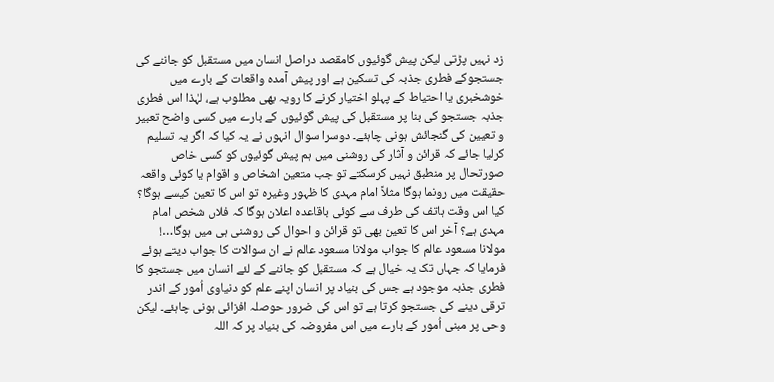زد نہیں پڑتی لیکن پیش گوئیوں کامقصد دراصل انسان میں مستقبل کو جاننے کی جستجوکے فطری جذبہ کی تسکین ہے اور پیش آمدہ واقعات کے بارے میں خوشخبری یا احتیاط کے پہلو اختیار کرنے کا رویہ بھی مطلوب ہے، لہٰذا اس فطری جذبہ جستجو کی بنا پر مستقبل کی پیش گوئیوں کے بارے میں کسی واضح تعبیر و تعیین کی گنجائش ہونی چاہئے۔ دوسرا سوال انہوں نے یہ کیا کہ اگر یہ تسلیم کرلیا جائے کہ قرائن و آثار کی روشنی میں ہم پیش گوئیوں کو کسی خاص صورتحال پر منطبق نہیں کرسکتے تو جب متعین اشخاص و اقوام یا کوئی واقعہ حقیقت میں رونما ہوگا مثلاً امام مہدی کا ظہور وغیرہ تو اس کا تعین کیسے ہوگا؟ کیا اس وقت ہاتف کی طرف سے کوئی باقاعدہ اعلان ہوگا کہ فلاں شخص امام مہدی ہے؟ آخر اس کا تعین بھی تو قرائن و احوال کی روشنی ہی میں ہوگا…! مولانا مسعود عالم کا جواب مولانا مسعود عالم نے ان سوالات کا جواب دیتے ہوئے فرمایا کہ جہاں تک یہ خیال ہے کہ مستقبل کو جاننے کے لئے انسان میں جستجو کا فطری جذبہ موجود ہے جس کی بنیاد پر انسان اپنے علم کو دنیاوی اُمور کے اندر ترقی دینے کی جستجو کرتا ہے تو اس کی ضرور حوصلہ افزائی ہونی چاہئے۔ لیکن وحی پر مبنی اُمور کے بارے میں اس مفروضہ کی بنیاد پر کہ اللہ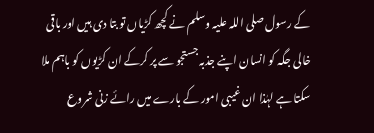کے رسول صلی اللہ علیہ وسلم نے کچھ کڑیاں تو بتا دی ہیں اور باقی خالی جگہ کو انسان اپنے جذبہ جستجو سے پر کرکے ان کڑیوں کو باہم ملا سکتا ہے لہٰذا ان غیبی امور کے بارے میں رائے زنی شروع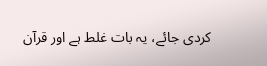کردی جائے، یہ بات غلط ہے اور قرآن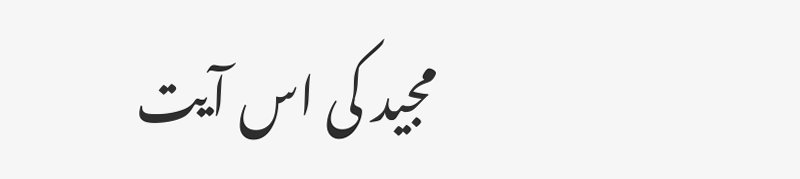مجید کی اس آیت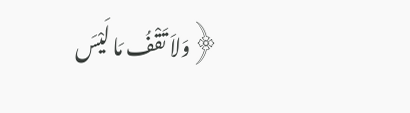﴿وَلاَ تَقْفُ مَا لَيْسَ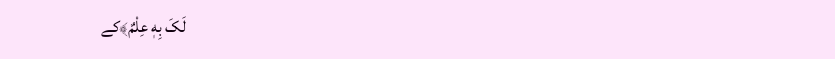لَکَ بِهٖ عِلْمٌ﴾کے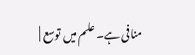منافی ہے۔ علم میں توسع |